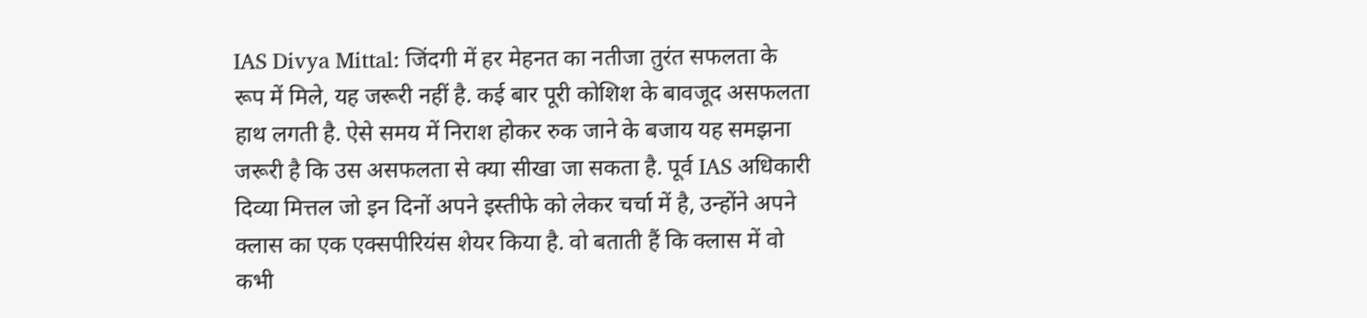IAS Divya Mittal: जिंदगी में हर मेहनत का नतीजा तुरंत सफलता के रूप में मिले, यह जरूरी नहीं है. कई बार पूरी कोशिश के बावजूद असफलता हाथ लगती है. ऐसे समय में निराश होकर रुक जाने के बजाय यह समझना जरूरी है कि उस असफलता से क्या सीखा जा सकता है. पूर्व IAS अधिकारी दिव्या मित्तल जो इन दिनों अपने इस्तीफे को लेकर चर्चा में है, उन्होंने अपने क्लास का एक एक्सपीरियंस शेयर किया है. वो बताती हैं कि क्लास में वो कभी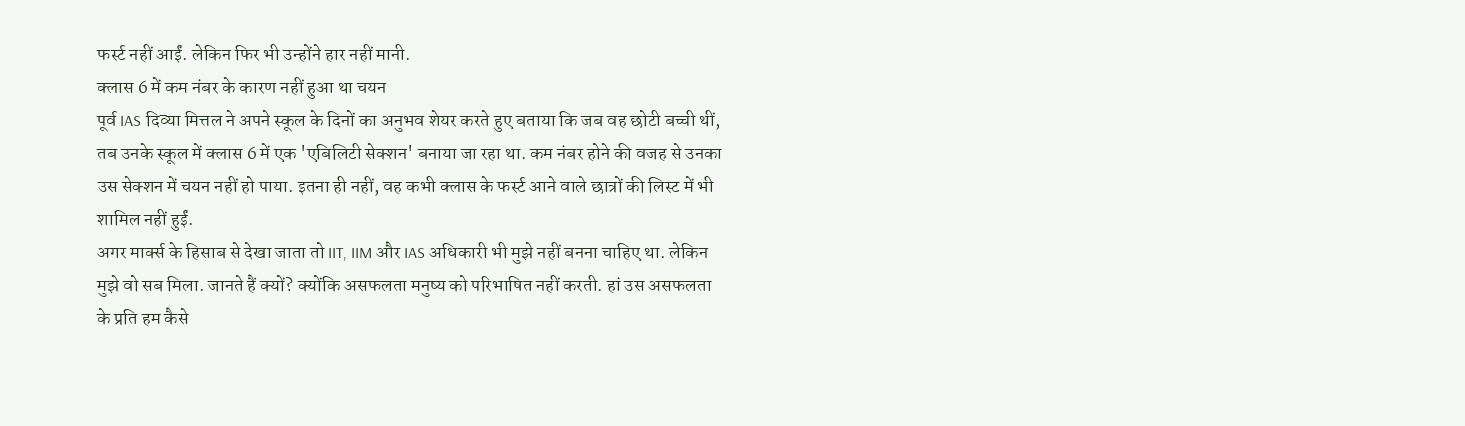फर्स्ट नहीं आईं. लेकिन फिर भी उन्होंने हार नहीं मानी.
क्लास 6 में कम नंबर के कारण नहीं हुआ था चयन
पूर्व IAS दिव्या मित्तल ने अपने स्कूल के दिनों का अनुभव शेयर करते हुए बताया कि जब वह छोटी बच्ची थीं, तब उनके स्कूल में क्लास 6 में एक 'एबिलिटी सेक्शन' बनाया जा रहा था. कम नंबर होने की वजह से उनका उस सेक्शन में चयन नहीं हो पाया. इतना ही नहीं, वह कभी क्लास के फर्स्ट आने वाले छात्रों की लिस्ट में भी शामिल नहीं हुईं.
अगर मार्क्स के हिसाब से देखा जाता तो IIT, IIM और IAS अधिकारी भी मुझे नहीं बनना चाहिए था. लेकिन मुझे वो सब मिला. जानते हैं क्यों? क्योंकि असफलता मनुष्य को परिभाषित नहीं करती. हां उस असफलता के प्रति हम कैसे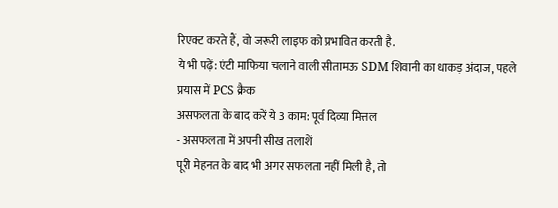रिएक्ट करते हैं, वो जरूरी लाइफ को प्रभावित करती है.
ये भी पढ़ें: एंटी माफिया चलाने वाली सीतामऊ SDM शिवानी का धाकड़ अंदाज, पहले प्रयास में PCS क्रैक
असफलता के बाद करें ये 3 काम: पूर्व दिव्या मित्तल
- असफलता में अपनी सीख तलाशें
पूरी मेहनत के बाद भी अगर सफलता नहीं मिली है, तो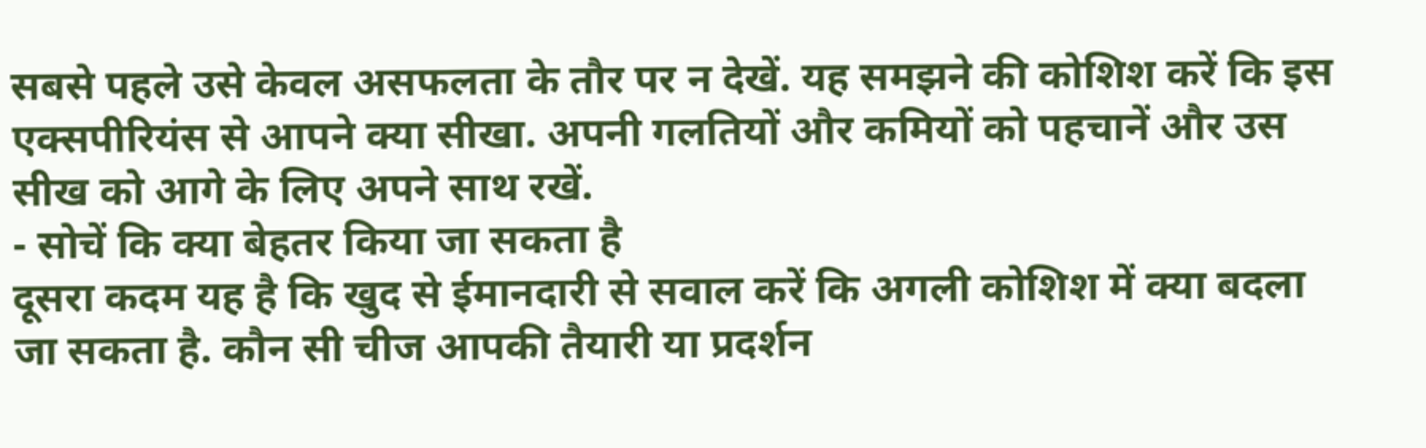सबसे पहले उसे केवल असफलता के तौर पर न देखें. यह समझने की कोशिश करें कि इस एक्सपीरियंस से आपने क्या सीखा. अपनी गलतियों और कमियों को पहचानें और उस सीख को आगे के लिए अपने साथ रखें.
- सोचें कि क्या बेहतर किया जा सकता है
दूसरा कदम यह है कि खुद से ईमानदारी से सवाल करें कि अगली कोशिश में क्या बदला जा सकता है. कौन सी चीज आपकी तैयारी या प्रदर्शन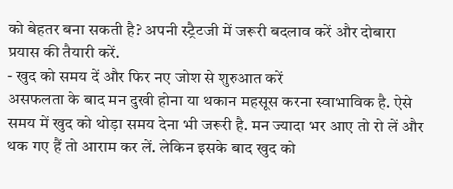को बेहतर बना सकती है? अपनी स्ट्रैटजी में जरूरी बदलाव करें और दोबारा प्रयास की तैयारी करें.
- खुद को समय दें और फिर नए जोश से शुरुआत करें
असफलता के बाद मन दुखी होना या थकान महसूस करना स्वाभाविक है. ऐसे समय में खुद को थोड़ा समय देना भी जरूरी है. मन ज्यादा भर आए तो रो लें और थक गए हैं तो आराम कर लें. लेकिन इसके बाद खुद को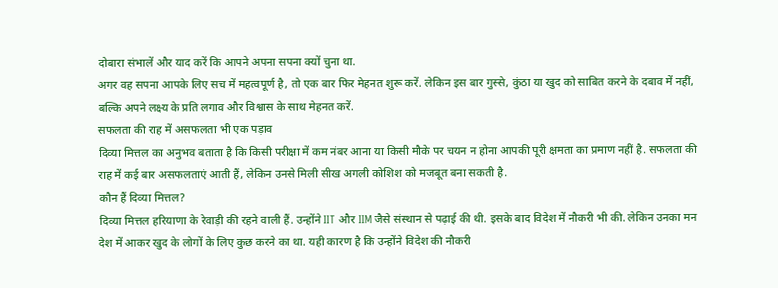दोबारा संभालें और याद करें कि आपने अपना सपना क्यों चुना था.
अगर वह सपना आपके लिए सच में महत्वपूर्ण है, तो एक बार फिर मेहनत शुरू करें. लेकिन इस बार गुस्से, कुंठा या खुद को साबित करने के दबाव में नहीं, बल्कि अपने लक्ष्य के प्रति लगाव और विश्वास के साथ मेहनत करें.
सफलता की राह में असफलता भी एक पड़ाव
दिव्या मित्तल का अनुभव बताता है कि किसी परीक्षा में कम नंबर आना या किसी मौके पर चयन न होना आपकी पूरी क्षमता का प्रमाण नहीं है. सफलता की राह में कई बार असफलताएं आती हैं, लेकिन उनसे मिली सीख अगली कोशिश को मजबूत बना सकती है.
कौन हैं दिव्या मित्तल?
दिव्या मित्तल हरियाणा के रेवाड़ी की रहने वाली हैं. उन्होंने IIT और IIM जैसे संस्थान से पढ़ाई की थी. इसके बाद विदेश में नौकरी भी की. लेकिन उनका मन देश में आकर खुद के लोगों के लिए कुछ करने का था. यही कारण है कि उन्होंने विदेश की नौकरी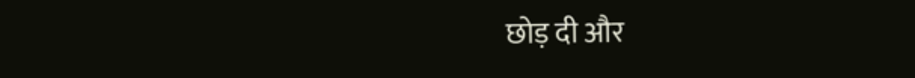छोड़ दी और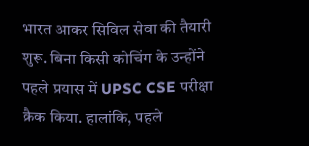भारत आकर सिविल सेवा की तैयारी शुरू. बिना किसी कोचिंग के उन्होंने पहले प्रयास में UPSC CSE परीक्षा क्रैक किया. हालांकि, पहले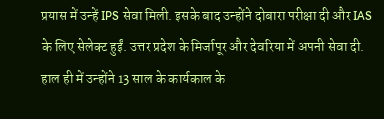प्रयास में उन्हें IPS सेवा मिली. इसके बाद उन्होंने दोबारा परीक्षा दी और IAS के लिए सेलेक्ट हुईं. उत्तर प्रदेश के मिर्जापूर और देवरिया में अपनी सेवा दी. हाल ही में उन्होंने 13 साल के कार्यकाल के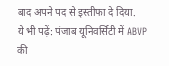बाद अपने पद से इस्तीफा दे दिया.
ये भी पढ़ें: पंजाब यूनिवर्सिटी में ABVP की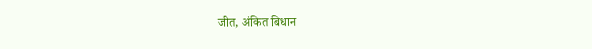जीत, अंकित बिधान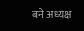बने अध्यक्ष